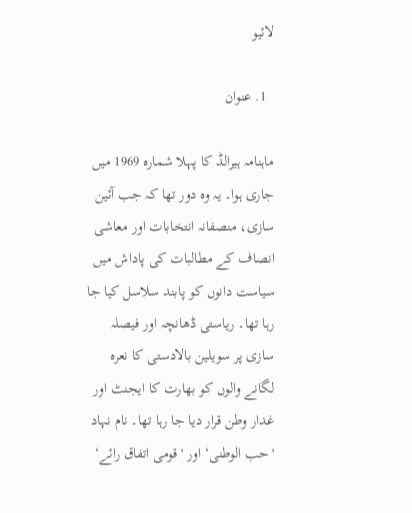لائیو

  1. عنوان

ماہنامہ ہیرالڈ کا پہلا شمارہ 1969 میں جاری ہوا۔ یہ وہ دور تھا کہ جب آئین سازی، منصفانہ انتخابات اور معاشی انصاف کے مطالبات کی پاداش میں سیاست دانوں کو پابند سلاسل کیا جا رہا تھا۔ ریاستی ڈھانچہ اور فیصلہ سازی پر سویلین بالادستی کا نعرہ لگانے والوں کو بھارت کا ایجنٹ اور غدار وطن قرار دیا جا رہا تھا۔ نام نہاد 'حب الوطنی‘ اور ' قومی اتفاق رائے‘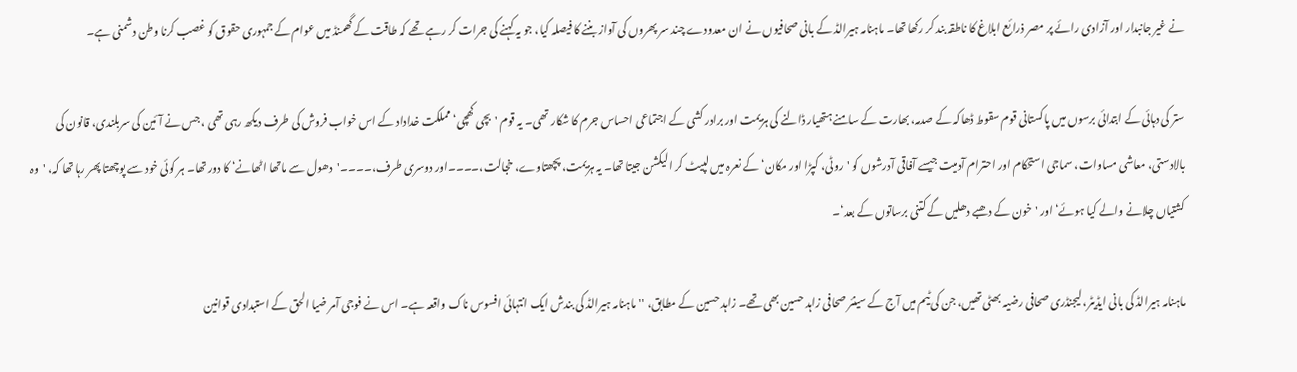نے غیر جانبدار اور آزادی رائے پر مصر ذرائع ابلاغ کا ناطقہ بند کر رکھا تھا۔ ماہنامہ ہیرالڈ کے بانی صحافیوں نے ان معدودے چند سر پھروں کی آواز بننے کا فیصلہ کیا، جو یہ کہنے کی جرات کر رہے تھے کہ طاقت کے گھمنڈ میں عوام کے جمہوری حقوق کو غصب کرنا وطن دشمنی ہے۔

ستر کی دہائی کے ابتدائی برسوں میں پاکستانی قوم سقوط ڈھاکہ کے صدمہ، بھارت کے سامنے ہتھیار ڈالنے کی ہزیمت اور برادر کشی کے اجتماعی احساس جرم کا شکار تھی۔ یہ قوم 'بچی کھچی‘ مملکت خداداد کے اس خواب فروش کی طرف دیکھ رہی تھی ، جس نے آئین کی سربلندی، قانون کی بالادستی، معاشی مساوات، سماجی استحکام اور احترام آدمیت جیسے آفاقی آدرشوں کو 'روٹی، کپڑا اور مکان‘ کے نعرہ میں لپیٹ کر الیکشن جیتا تھا۔ یہ ہزیمت، پچھتاوے، خجالت،۔۔۔۔اور دوسری طرف،۔۔۔۔'دھول سے ماتھا اٹھانے‘ کا دور تھا۔ ہر کوئی خود سے پوچھتا پھر رہا تھا کہ، 'وہ کشتیاں چلانے والے کیا ہوئے‘ اور 'خون کے دھبے دھلیں گے کتنی برساتوں کے بعد‘۔

ماہنامہ ہیرالڈ کی بانی ایڈیٹر، لیجنڈری صحافی رضیہ بھٹی تھیں، جن کی ٹیم میں آج کے سینئر صحافی زاہد حسین بھی تھے۔ زاہد حسین کے مطابق، ''ماہنامہ ہیرالڈ کی بندش ایک انتہائی افسوس ناک واقعہ ہے۔ اس نے فوجی آمر ضیا الحق کے استبدادی قوانین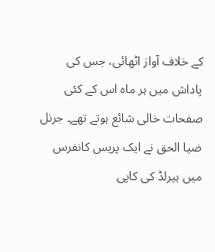کے خلاف آواز اٹھائی، جس کی پاداش میں ہر ماہ اس کے کئی صفحات خالی شائع ہوتے تھے۔ جرنل ضیا الحق نے ایک پریس کانفرس میں ہیرلڈ کی کاپی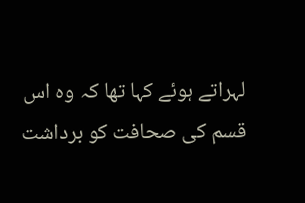لہراتے ہوئے کہا تھا کہ وہ اس قسم کی صحافت کو برداشت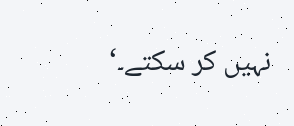نہیں کر سکتے۔‘